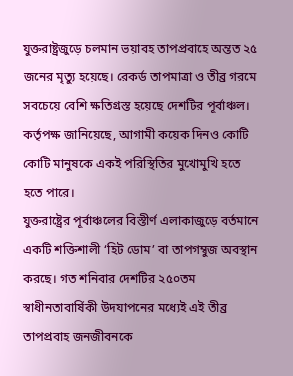যুক্তরাষ্ট্রজুড়ে চলমান ভয়াবহ তাপপ্রবাহে অন্তত ২৫ জনের মৃত্যু হয়েছে। রেকর্ড তাপমাত্রা ও তীব্র গরমে সবচেয়ে বেশি ক্ষতিগ্রস্ত হয়েছে দেশটির পূর্বাঞ্চল। কর্তৃপক্ষ জানিয়েছে, আগামী কয়েক দিনও কোটি কোটি মানুষকে একই পরিস্থিতির মুখোমুখি হতে হতে পারে।
যুক্তরাষ্ট্রের পূর্বাঞ্চলের বিস্তীর্ণ এলাকাজুড়ে বর্তমানে একটি শক্তিশালী ‘হিট ডোম’ বা তাপগম্বুজ অবস্থান করছে। গত শনিবার দেশটির ২৫০তম স্বাধীনতাবার্ষিকী উদযাপনের মধ্যেই এই তীব্র তাপপ্রবাহ জনজীবনকে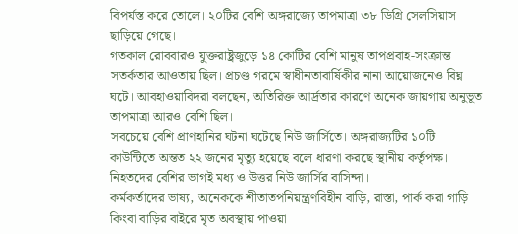বিপর্যস্ত করে তোলে। ২০টির বেশি অঙ্গরাজ্যে তাপমাত্রা ৩৮ ডিগ্রি সেলসিয়াস ছাড়িয়ে গেছে।
গতকাল রোববারও যুক্তরাষ্ট্রজুড়ে ১৪ কোটির বেশি মানুষ তাপপ্রবাহ-সংক্রান্ত সতর্কতার আওতায় ছিল। প্রচণ্ড গরমে স্বাধীনতাবার্ষিকীর নানা আয়োজনেও বিঘ্ন ঘটে। আবহাওয়াবিদরা বলছেন, অতিরিক্ত আর্দ্রতার কারণে অনেক জায়গায় অনুভূত তাপমাত্রা আরও বেশি ছিল।
সবচেয়ে বেশি প্রাণহানির ঘটনা ঘটেছে নিউ জার্সিতে। অঙ্গরাজ্যটির ১০টি কাউন্টিতে অন্তত ২২ জনের মৃত্যু হয়েছে বলে ধারণা করছে স্থানীয় কর্তৃপক্ষ। নিহতদের বেশির ভাগই মধ্য ও উত্তর নিউ জার্সির বাসিন্দা।
কর্মকর্তাদের ভাষ্য, অনেককে শীতাতপনিয়ন্ত্রণবিহীন বাড়ি, রাস্তা, পার্ক করা গাড়ি কিংবা বাড়ির বাইরে মৃত অবস্থায় পাওয়া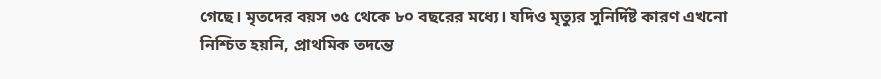গেছে। মৃতদের বয়স ৩৫ থেকে ৮০ বছরের মধ্যে। যদিও মৃত্যুর সুনির্দিষ্ট কারণ এখনো নিশ্চিত হয়নি, প্রাথমিক তদন্তে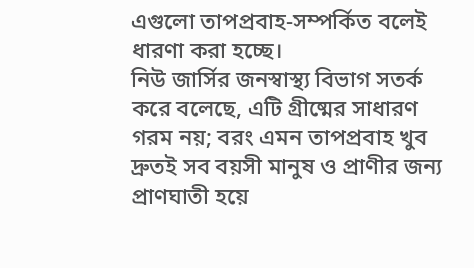এগুলো তাপপ্রবাহ-সম্পর্কিত বলেই ধারণা করা হচ্ছে।
নিউ জার্সির জনস্বাস্থ্য বিভাগ সতর্ক করে বলেছে, এটি গ্রীষ্মের সাধারণ গরম নয়; বরং এমন তাপপ্রবাহ খুব দ্রুতই সব বয়সী মানুষ ও প্রাণীর জন্য প্রাণঘাতী হয়ে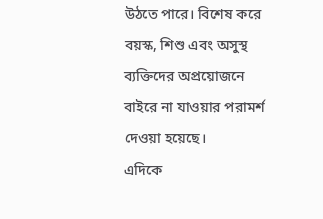উঠতে পারে। বিশেষ করে বয়স্ক, শিশু এবং অসুস্থ ব্যক্তিদের অপ্রয়োজনে বাইরে না যাওয়ার পরামর্শ দেওয়া হয়েছে।
এদিকে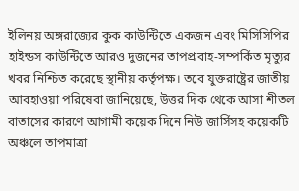ইলিনয় অঙ্গরাজ্যের কুক কাউন্টিতে একজন এবং মিসিসিপির হাইন্ডস কাউন্টিতে আরও দুজনের তাপপ্রবাহ-সম্পর্কিত মৃত্যুর খবর নিশ্চিত করেছে স্থানীয় কর্তৃপক্ষ। তবে যুক্তরাষ্ট্রের জাতীয় আবহাওয়া পরিষেবা জানিয়েছে, উত্তর দিক থেকে আসা শীতল বাতাসের কারণে আগামী কয়েক দিনে নিউ জার্সিসহ কয়েকটি অঞ্চলে তাপমাত্রা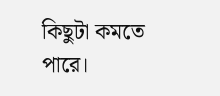কিছুটা কমতে পারে।